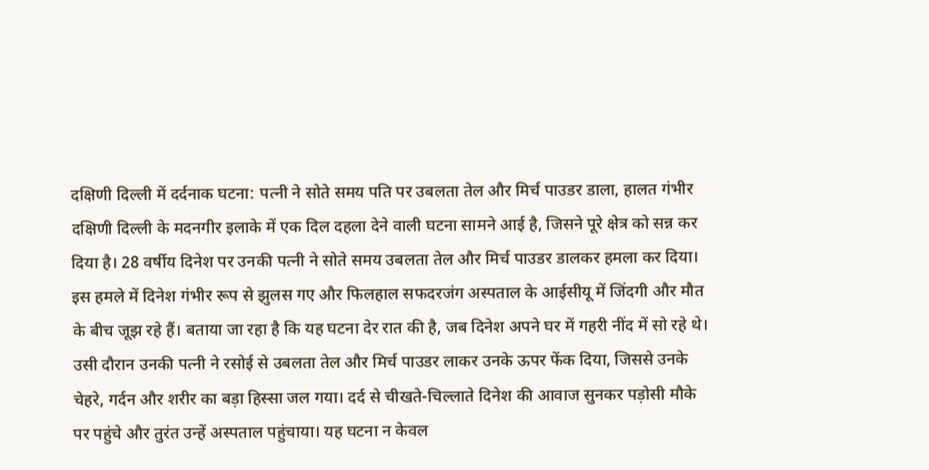दक्षिणी दिल्ली में दर्दनाक घटना: पत्नी ने सोते समय पति पर उबलता तेल और मिर्च पाउडर डाला, हालत गंभीर
दक्षिणी दिल्ली के मदनगीर इलाके में एक दिल दहला देने वाली घटना सामने आई है, जिसने पूरे क्षेत्र को सन्न कर दिया है। 28 वर्षीय दिनेश पर उनकी पत्नी ने सोते समय उबलता तेल और मिर्च पाउडर डालकर हमला कर दिया। इस हमले में दिनेश गंभीर रूप से झुलस गए और फिलहाल सफदरजंग अस्पताल के आईसीयू में जिंदगी और मौत के बीच जूझ रहे हैं। बताया जा रहा है कि यह घटना देर रात की है, जब दिनेश अपने घर में गहरी नींद में सो रहे थे। उसी दौरान उनकी पत्नी ने रसोई से उबलता तेल और मिर्च पाउडर लाकर उनके ऊपर फेंक दिया, जिससे उनके चेहरे, गर्दन और शरीर का बड़ा हिस्सा जल गया। दर्द से चीखते-चिल्लाते दिनेश की आवाज सुनकर पड़ोसी मौके पर पहुंचे और तुरंत उन्हें अस्पताल पहुंचाया। यह घटना न केवल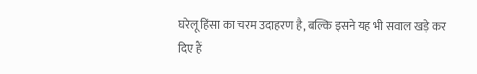घरेलू हिंसा का चरम उदाहरण है, बल्कि इसने यह भी सवाल खड़े कर दिए हैं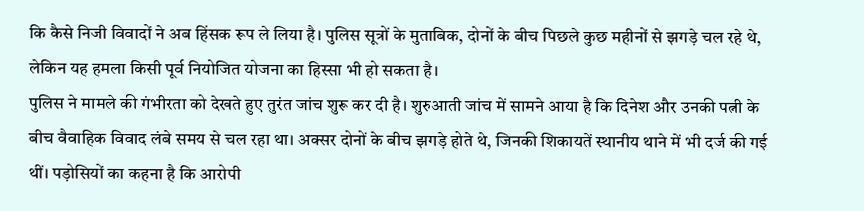कि कैसे निजी विवादों ने अब हिंसक रूप ले लिया है। पुलिस सूत्रों के मुताबिक, दोनों के बीच पिछले कुछ महीनों से झगड़े चल रहे थे, लेकिन यह हमला किसी पूर्व नियोजित योजना का हिस्सा भी हो सकता है।
पुलिस ने मामले की गंभीरता को देखते हुए तुरंत जांच शुरू कर दी है। शुरुआती जांच में सामने आया है कि दिनेश और उनकी पत्नी के बीच वैवाहिक विवाद लंबे समय से चल रहा था। अक्सर दोनों के बीच झगड़े होते थे, जिनकी शिकायतें स्थानीय थाने में भी दर्ज की गई थीं। पड़ोसियों का कहना है कि आरोपी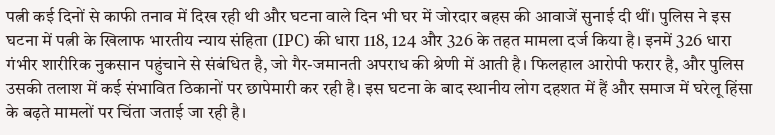पत्नी कई दिनों से काफी तनाव में दिख रही थी और घटना वाले दिन भी घर में जोरदार बहस की आवाजें सुनाई दी थीं। पुलिस ने इस घटना में पत्नी के खिलाफ भारतीय न्याय संहिता (IPC) की धारा 118, 124 और 326 के तहत मामला दर्ज किया है। इनमें 326 धारा गंभीर शारीरिक नुकसान पहुंचाने से संबंधित है, जो गैर-जमानती अपराध की श्रेणी में आती है। फिलहाल आरोपी फरार है, और पुलिस उसकी तलाश में कई संभावित ठिकानों पर छापेमारी कर रही है। इस घटना के बाद स्थानीय लोग दहशत में हैं और समाज में घरेलू हिंसा के बढ़ते मामलों पर चिंता जताई जा रही है।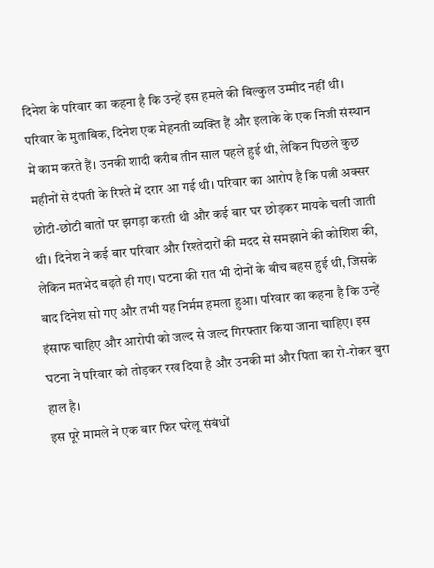दिनेश के परिवार का कहना है कि उन्हें इस हमले की बिल्कुल उम्मीद नहीं थी। परिवार के मुताबिक, दिनेश एक मेहनती व्यक्ति हैं और इलाके के एक निजी संस्थान में काम करते हैं। उनकी शादी करीब तीन साल पहले हुई थी, लेकिन पिछले कुछ महीनों से दंपती के रिश्ते में दरार आ गई थी। परिवार का आरोप है कि पत्नी अक्सर छोटी-छोटी बातों पर झगड़ा करती थी और कई बार घर छोड़कर मायके चली जाती थी। दिनेश ने कई बार परिवार और रिश्तेदारों की मदद से समझाने की कोशिश की, लेकिन मतभेद बढ़ते ही गए। घटना की रात भी दोनों के बीच बहस हुई थी, जिसके बाद दिनेश सो गए और तभी यह निर्मम हमला हुआ। परिवार का कहना है कि उन्हें इंसाफ चाहिए और आरोपी को जल्द से जल्द गिरफ्तार किया जाना चाहिए। इस घटना ने परिवार को तोड़कर रख दिया है और उनकी मां और पिता का रो-रोकर बुरा हाल है।
इस पूरे मामले ने एक बार फिर घरेलू संबंधों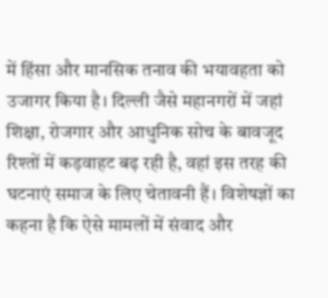में हिंसा और मानसिक तनाव की भयावहता को उजागर किया है। दिल्ली जैसे महानगरों में जहां शिक्षा, रोजगार और आधुनिक सोच के बावजूद रिश्तों में कड़वाहट बढ़ रही है, वहां इस तरह की घटनाएं समाज के लिए चेतावनी हैं। विशेषज्ञों का कहना है कि ऐसे मामलों में संवाद और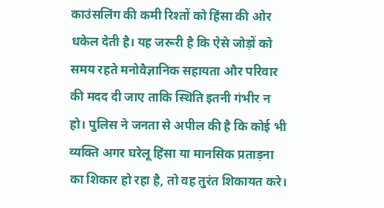काउंसलिंग की कमी रिश्तों को हिंसा की ओर धकेल देती है। यह जरूरी है कि ऐसे जोड़ों को समय रहते मनोवैज्ञानिक सहायता और परिवार की मदद दी जाए ताकि स्थिति इतनी गंभीर न हो। पुलिस ने जनता से अपील की है कि कोई भी व्यक्ति अगर घरेलू हिंसा या मानसिक प्रताड़ना का शिकार हो रहा है, तो वह तुरंत शिकायत करे।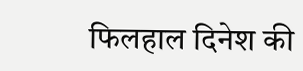फिलहाल दिनेश की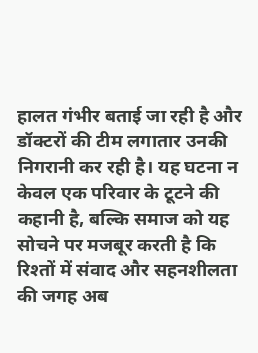हालत गंभीर बताई जा रही है और डॉक्टरों की टीम लगातार उनकी निगरानी कर रही है। यह घटना न केवल एक परिवार के टूटने की कहानी है, बल्कि समाज को यह सोचने पर मजबूर करती है कि रिश्तों में संवाद और सहनशीलता की जगह अब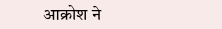आक्रोश ने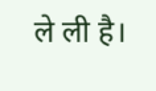ले ली है।